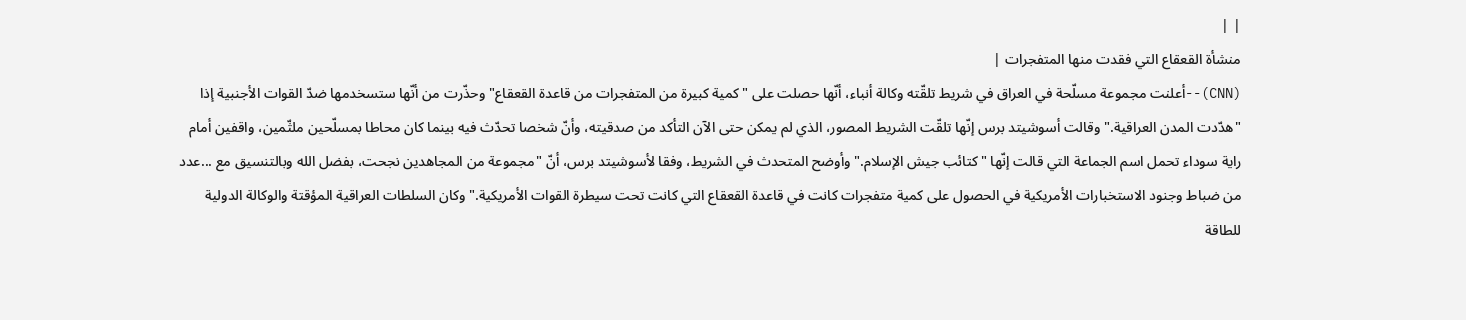| |
منشأة القعقاع التي فقدت منها المتفجرات |
(CNN)--أعلنت مجموعة مسلّحة في العراق في شريط تلقّته وكالة أنباء، أنّها حصلت على "كمية كبيرة من المتفجرات من قاعدة القعقاع" وحذّرت من أنّها ستسخدمها ضدّ القوات الأجنبية إذا "هدّدت المدن العراقية." وقالت أسوشيتد برس إنّها تلقّت الشريط المصور، الذي لم يمكن حتى الآن التأكد من صدقيته، وأنّ شخصا تحدّث فيه بينما كان محاطا بمسلّحين ملثّمين، واقفين أمام راية سوداء تحمل اسم الجماعة التي قالت إنّها "كتائب جيش الإسلام." وأوضح المتحدث في الشريط، وفقا لأسوشيتد برس، أنّ "مجموعة من المجاهدين نجحت، بفضل الله وبالتنسيق مع ...عدد من ضباط وجنود الاستخبارات الأمريكية في الحصول على كمية متفجرات كانت في قاعدة القعقاع التي كانت تحت سيطرة القوات الأمريكية." وكان السلطات العراقية المؤقتة والوكالة الدولية للطاقة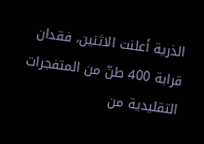الذرية أعلنت الاثنين، فقدان قرابة 400 طنّ من المتفجرات التقليدية من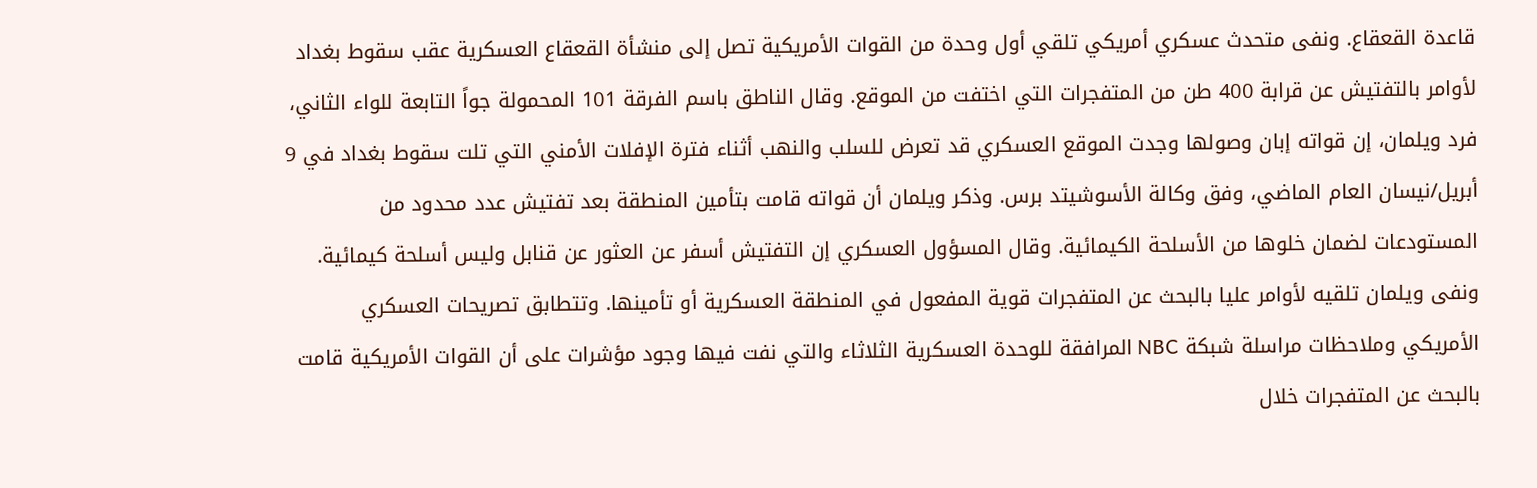قاعدة القعقاع. ونفى متحدث عسكري أمريكي تلقي أول وحدة من القوات الأمريكية تصل إلى منشأة القعقاع العسكرية عقب سقوط بغداد لأوامر بالتفتيش عن قرابة 400 طن من المتفجرات التي اختفت من الموقع. وقال الناطق باسم الفرقة 101 المحمولة جواً التابعة للواء الثاني، فرد ويلمان، إن قواته إبان وصولها وجدت الموقع العسكري قد تعرض للسلب والنهب أثناء فترة الإفلات الأمني التي تلت سقوط بغداد في 9 أبريل/نيسان العام الماضي، وفق وكالة الأسوشيتد برس. وذكر ويلمان أن قواته قامت بتأمين المنطقة بعد تفتيش عدد محدود من المستودعات لضمان خلوها من الأسلحة الكيمائية. وقال المسؤول العسكري إن التفتيش أسفر عن العثور عن قنابل وليس أسلحة كيمائية. ونفى ويلمان تلقيه لأوامر عليا بالبحث عن المتفجرات قوية المفعول في المنطقة العسكرية أو تأمينها. وتتطابق تصريحات العسكري الأمريكي وملاحظات مراسلة شبكة NBC المرافقة للوحدة العسكرية الثلاثاء والتي نفت فيها وجود مؤشرات على أن القوات الأمريكية قامت بالبحث عن المتفجرات خلال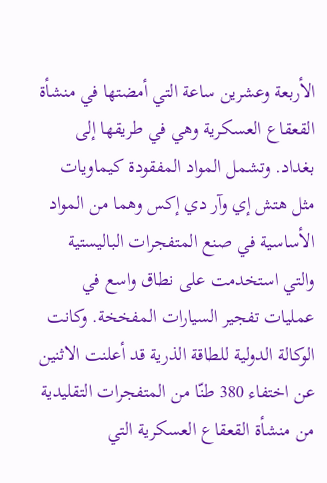الأربعة وعشرين ساعة التي أمضتها في منشأة القعقاع العسكرية وهي في طريقها إلى بغداد. وتشمل المواد المفقودة كيماويات مثل هتش إي وآر دي إكس وهما من المواد الأساسية في صنع المتفجرات الباليستية والتي استخدمت على نطاق واسع في عمليات تفجير السيارات المفخخة. وكانت الوكالة الدولية للطاقة الذرية قد أعلنت الاثنين عن اختفاء 380 طنّا من المتفجرات التقليدية من منشأة القعقاع العسكرية التي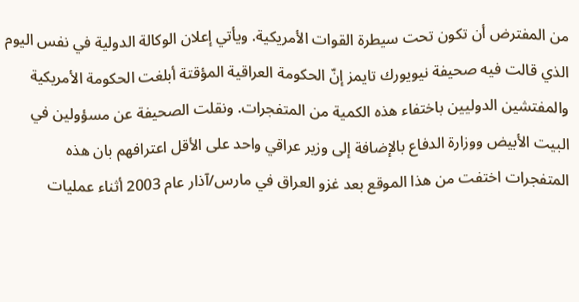من المفترض أن تكون تحت سيطرة القوات الأمريكية. ويأتي إعلان الوكالة الدولية في نفس اليوم الذي قالت فيه صحيفة نيويورك تايمز إنّ الحكومة العراقية المؤقتة أبلغت الحكومة الأمريكية والمفتشين الدوليين باختفاء هذه الكمية من المتفجرات. ونقلت الصحيفة عن مسؤولين في البيت الأبيض ووزارة الدفاع بالإضافة إلى وزير عراقي واحد على الأقل اعترافهم بان هذه المتفجرات اختفت من هذا الموقع بعد غزو العراق في مارس/آذار عام 2003 أثناء عمليات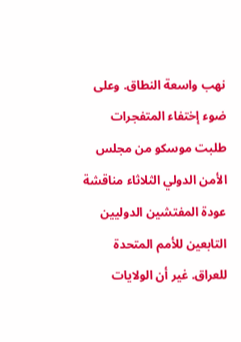نهب واسعة النطاق. وعلى ضوء إختفاء المتفجرات طلبت موسكو من مجلس الأمن الدولي الثلاثاء مناقشة عودة المفتشين الدوليين التابعين للأمم المتحدة للعراق. غير أن الولايات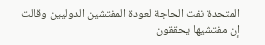المتحدة نفت الحاجة لعودة المفتشين الدوليين وقالت إن مفتشيها يحققون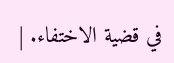في قضية الاختفاء. |